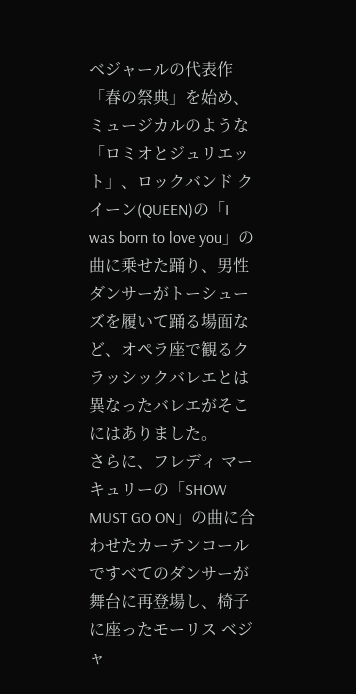ベジャールの代表作「春の祭典」を始め、ミュージカルのような「ロミオとジュリエット」、ロックバンド クイーン(QUEEN)の「I was born to love you」の曲に乗せた踊り、男性ダンサーがトーシューズを履いて踊る場面など、オペラ座で観るクラッシックバレエとは異なったバレエがそこにはありました。
さらに、フレディ マーキュリーの「SHOW MUST GO ON」の曲に合わせたカーテンコールですべてのダンサーが舞台に再登場し、椅子に座ったモーリス ベジャ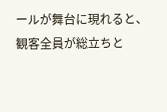ールが舞台に現れると、観客全員が総立ちと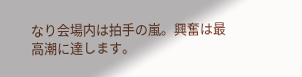なり会場内は拍手の嵐。興奮は最高潮に達します。